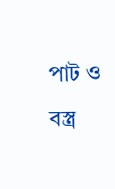পাট ও বস্ত্র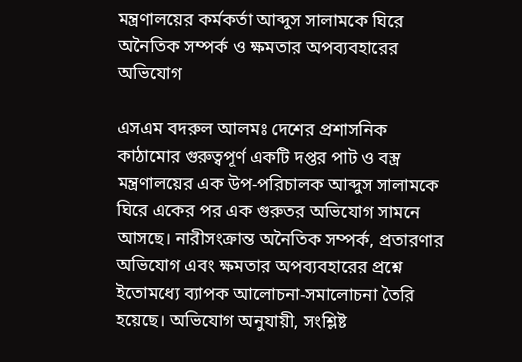মন্ত্রণালয়ের কর্মকর্তা আব্দুস সালামকে ঘিরে অনৈতিক সম্পর্ক ও ক্ষমতার অপব্যবহারের অভিযোগ

এসএম বদরুল আলমঃ দেশের প্রশাসনিক কাঠামোর গুরুত্বপূর্ণ একটি দপ্তর পাট ও বস্ত্র মন্ত্রণালয়ের এক উপ-পরিচালক আব্দুস সালামকে ঘিরে একের পর এক গুরুতর অভিযোগ সামনে আসছে। নারীসংক্রান্ত অনৈতিক সম্পর্ক, প্রতারণার অভিযোগ এবং ক্ষমতার অপব্যবহারের প্রশ্নে ইতোমধ্যে ব্যাপক আলোচনা-সমালোচনা তৈরি হয়েছে। অভিযোগ অনুযায়ী, সংশ্লিষ্ট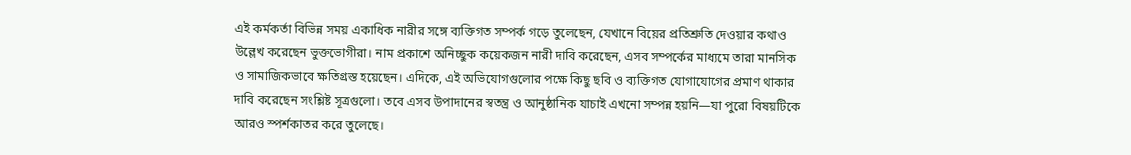এই কর্মকর্তা বিভিন্ন সময় একাধিক নারীর সঙ্গে ব্যক্তিগত সম্পর্ক গড়ে তুলেছেন, যেখানে বিয়ের প্রতিশ্রুতি দেওয়ার কথাও উল্লেখ করেছেন ভুক্তভোগীরা। নাম প্রকাশে অনিচ্ছুক কয়েকজন নারী দাবি করেছেন, এসব সম্পর্কের মাধ্যমে তারা মানসিক ও সামাজিকভাবে ক্ষতিগ্রস্ত হয়েছেন। এদিকে, এই অভিযোগগুলোর পক্ষে কিছু ছবি ও ব্যক্তিগত যোগাযোগের প্রমাণ থাকার দাবি করেছেন সংশ্লিষ্ট সূত্রগুলো। তবে এসব উপাদানের স্বতন্ত্র ও আনুষ্ঠানিক যাচাই এখনো সম্পন্ন হয়নি—যা পুরো বিষয়টিকে আরও স্পর্শকাতর করে তুলেছে।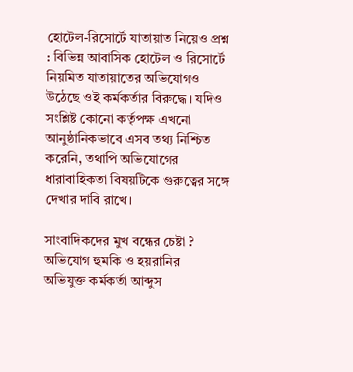হোটেল-রিসোর্টে যাতায়াত নিয়েও প্রশ্ন : বিভিন্ন আবাসিক হোটেল ও রিসোর্টে নিয়মিত যাতায়াতের অভিযোগও উঠেছে ওই কর্মকর্তার বিরুদ্ধে। যদিও সংশ্লিষ্ট কোনো কর্তৃপক্ষ এখনো আনুষ্ঠানিকভাবে এসব তথ্য নিশ্চিত করেনি, তথাপি অভিযোগের ধারাবাহিকতা বিষয়টিকে গুরুত্বের সঙ্গে দেখার দাবি রাখে।

সাংবাদিকদের মুখ বন্ধের চেষ্টা ? অভিযোগ হুমকি ও হয়রানির
অভিযুক্ত কর্মকর্তা আব্দুস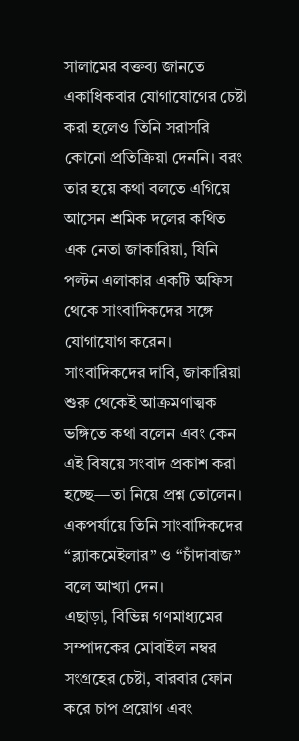সালামের বক্তব্য জানতে একাধিকবার যোগাযোগের চেষ্টা করা হলেও তিনি সরাসরি কোনো প্রতিক্রিয়া দেননি। বরং তার হয়ে কথা বলতে এগিয়ে আসেন শ্রমিক দলের কথিত এক নেতা জাকারিয়া, যিনি পল্টন এলাকার একটি অফিস থেকে সাংবাদিকদের সঙ্গে যোগাযোগ করেন। সাংবাদিকদের দাবি, জাকারিয়া শুরু থেকেই আক্রমণাত্মক ভঙ্গিতে কথা বলেন এবং কেন এই বিষয়ে সংবাদ প্রকাশ করা হচ্ছে—তা নিয়ে প্রশ্ন তোলেন। একপর্যায়ে তিনি সাংবাদিকদের “ব্ল্যাকমেইলার” ও “চাঁদাবাজ” বলে আখ্যা দেন।
এছাড়া, বিভিন্ন গণমাধ্যমের সম্পাদকের মোবাইল নম্বর সংগ্রহের চেষ্টা, বারবার ফোন করে চাপ প্রয়োগ এবং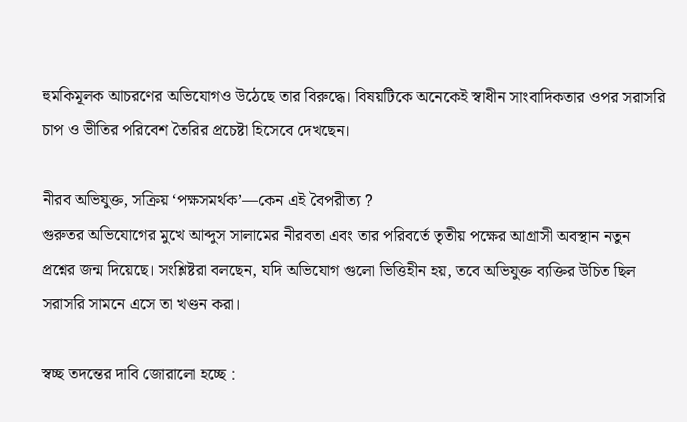হুমকিমূলক আচরণের অভিযোগও উঠেছে তার বিরুদ্ধে। বিষয়টিকে অনেকেই স্বাধীন সাংবাদিকতার ওপর সরাসরি চাপ ও ভীতির পরিবেশ তৈরির প্রচেষ্টা হিসেবে দেখছেন।

নীরব অভিযুক্ত, সক্রিয় ‘পক্ষসমর্থক’—কেন এই বৈপরীত্য ?
গুরুতর অভিযোগের মুখে আব্দুস সালামের নীরবতা এবং তার পরিবর্তে তৃতীয় পক্ষের আগ্রাসী অবস্থান নতুন প্রশ্নের জন্ম দিয়েছে। সংশ্লিষ্টরা বলছেন, যদি অভিযোগ গুলো ভিত্তিহীন হয়, তবে অভিযুক্ত ব্যক্তির উচিত ছিল সরাসরি সামনে এসে তা খণ্ডন করা।

স্বচ্ছ তদন্তের দাবি জোরালো হচ্ছে :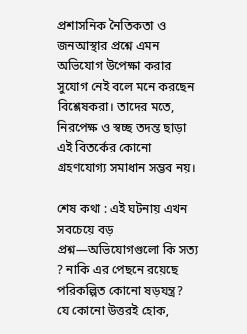প্রশাসনিক নৈতিকতা ও জনআস্থার প্রশ্নে এমন অভিযোগ উপেক্ষা করার সুযোগ নেই বলে মনে করছেন বিশ্লেষকরা। তাদের মতে, নিরপেক্ষ ও স্বচ্ছ তদন্ত ছাড়া এই বিতর্কের কোনো গ্রহণযোগ্য সমাধান সম্ভব নয়।

শেষ কথা : এই ঘটনায় এখন সবচেয়ে বড় প্রশ্ন—অভিযোগগুলো কি সত্য ? নাকি এর পেছনে রয়েছে পরিকল্পিত কোনো ষড়যন্ত্র?
যে কোনো উত্তরই হোক,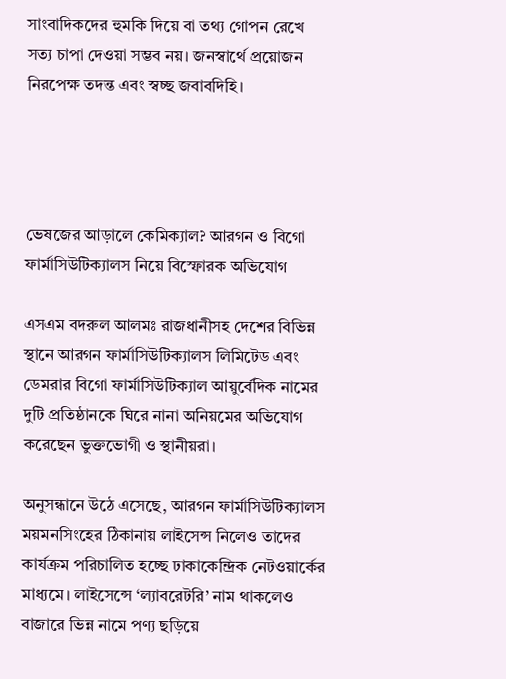সাংবাদিকদের হুমকি দিয়ে বা তথ্য গোপন রেখে সত্য চাপা দেওয়া সম্ভব নয়। জনস্বার্থে প্রয়োজন নিরপেক্ষ তদন্ত এবং স্বচ্ছ জবাবদিহি।




ভেষজের আড়ালে কেমিক্যাল? আরগন ও বিগো ফার্মাসিউটিক্যালস নিয়ে বিস্ফোরক অভিযোগ

এসএম বদরুল আলমঃ রাজধানীসহ দেশের বিভিন্ন স্থানে আরগন ফার্মাসিউটিক্যালস লিমিটেড এবং ডেমরার বিগো ফার্মাসিউটিক্যাল আয়ুর্বেদিক নামের দুটি প্রতিষ্ঠানকে ঘিরে নানা অনিয়মের অভিযোগ করেছেন ভুক্তভোগী ও স্থানীয়রা।

অনুসন্ধানে উঠে এসেছে, আরগন ফার্মাসিউটিক্যালস ময়মনসিংহের ঠিকানায় লাইসেন্স নিলেও তাদের কার্যক্রম পরিচালিত হচ্ছে ঢাকাকেন্দ্রিক নেটওয়ার্কের মাধ্যমে। লাইসেন্সে ‘ল্যাবরেটরি’ নাম থাকলেও বাজারে ভিন্ন নামে পণ্য ছড়িয়ে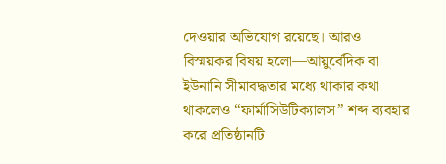দেওয়ার অভিযোগ রয়েছে। আরও বিস্ময়কর বিষয় হলো—আয়ুর্বেদিক বা ইউনানি সীমাবদ্ধতার মধ্যে থাকার কথা থাকলেও “ফার্মাসিউটিক্যালস” শব্দ ব্যবহার করে প্রতিষ্ঠানটি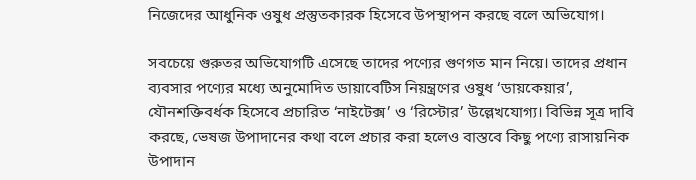নিজেদের আধুনিক ওষুধ প্রস্তুতকারক হিসেবে উপস্থাপন করছে বলে অভিযোগ।

সবচেয়ে গুরুতর অভিযোগটি এসেছে তাদের পণ্যের গুণগত মান নিয়ে। তাদের প্রধান ব্যবসার পণ্যের মধ্যে অনুমোদিত ডায়াবেটিস নিয়ন্ত্রণের ওষুধ ‘ডায়কেয়ার’, যৌনশক্তিবর্ধক হিসেবে প্রচারিত ‘নাইটেক্স’ ও ‘রিস্টোর’ উল্লেখযোগ্য। বিভিন্ন সূত্র দাবি করছে, ভেষজ উপাদানের কথা বলে প্রচার করা হলেও বাস্তবে কিছু পণ্যে রাসায়নিক উপাদান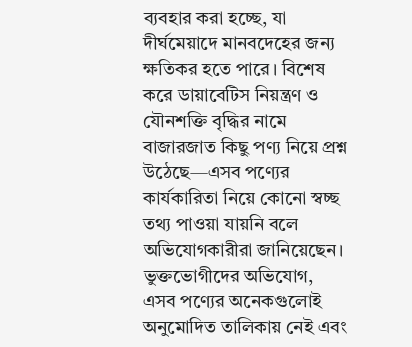ব্যবহার করা হচ্ছে, যা দীর্ঘমেয়াদে মানবদেহের জন্য ক্ষতিকর হতে পারে। বিশেষ করে ডায়াবেটিস নিয়ন্ত্রণ ও যৌনশক্তি বৃদ্ধির নামে বাজারজাত কিছু পণ্য নিয়ে প্রশ্ন উঠেছে—এসব পণ্যের কার্যকারিতা নিয়ে কোনো স্বচ্ছ তথ্য পাওয়া যায়নি বলে অভিযোগকারীরা জানিয়েছেন। ভুক্তভোগীদের অভিযোগ, এসব পণ্যের অনেকগুলোই অনুমোদিত তালিকায় নেই এবং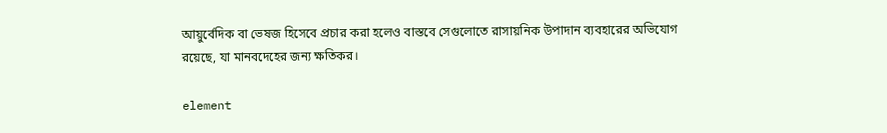আয়ুর্বেদিক বা ভেষজ হিসেবে প্রচার করা হলেও বাস্তবে সেগুলোতে রাসায়নিক উপাদান ব্যবহারের অভিযোগ রয়েছে, যা মানবদেহের জন্য ক্ষতিকর।

element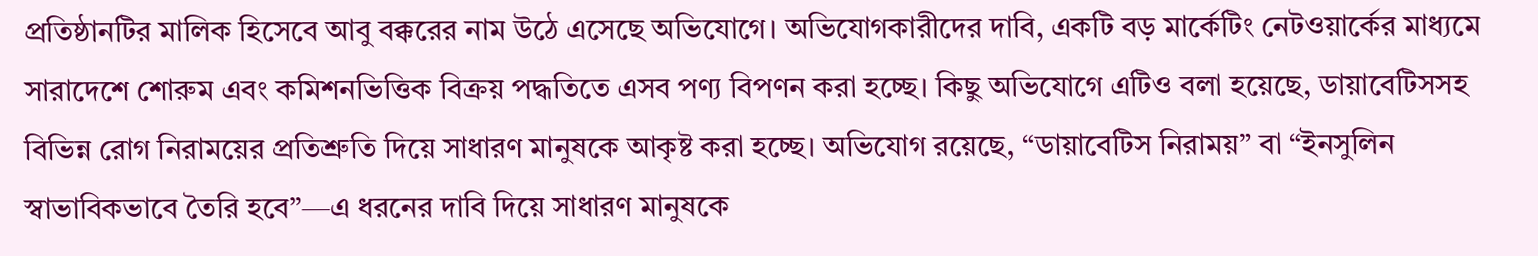প্রতিষ্ঠানটির মালিক হিসেবে আবু বক্করের নাম উঠে এসেছে অভিযোগে। অভিযোগকারীদের দাবি, একটি বড় মার্কেটিং নেটওয়ার্কের মাধ্যমে সারাদেশে শোরুম এবং কমিশনভিত্তিক বিক্রয় পদ্ধতিতে এসব পণ্য বিপণন করা হচ্ছে। কিছু অভিযোগে এটিও বলা হয়েছে, ডায়াবেটিসসহ বিভিন্ন রোগ নিরাময়ের প্রতিশ্রুতি দিয়ে সাধারণ মানুষকে আকৃষ্ট করা হচ্ছে। অভিযোগ রয়েছে, “ডায়াবেটিস নিরাময়” বা “ইনসুলিন স্বাভাবিকভাবে তৈরি হবে”—এ ধরনের দাবি দিয়ে সাধারণ মানুষকে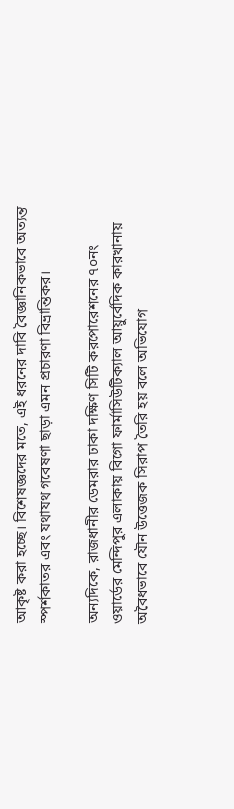আকৃষ্ট করা হচ্ছে। বিশেষজ্ঞদের মতে, এই ধরনের দাবি বৈজ্ঞানিকভাবে অত্যন্ত স্পর্শকাতর এবং যথাযথ গবেষণা ছাড়া এমন প্রচারণা বিভ্রান্তিকর।

অন্যদিকে, রাজধানীর ডেমরার ঢাকা দক্ষিণ সিটি করপোরেশনের ৭০নং ওয়ার্ডের মেন্দিপুর এলাকায় বিগো ফার্মাসিউটিক্যাল আয়ুর্বেদিক কারখানায় অবৈধভাবে যৌন উত্তেজক সিরাপ তৈরি হয় বলে অভিযোগ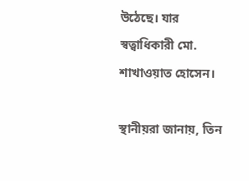উঠেছে। যার স্বত্বাধিকারী মো. শাখাওয়াত হোসেন।

স্থানীয়রা জানায়, তিন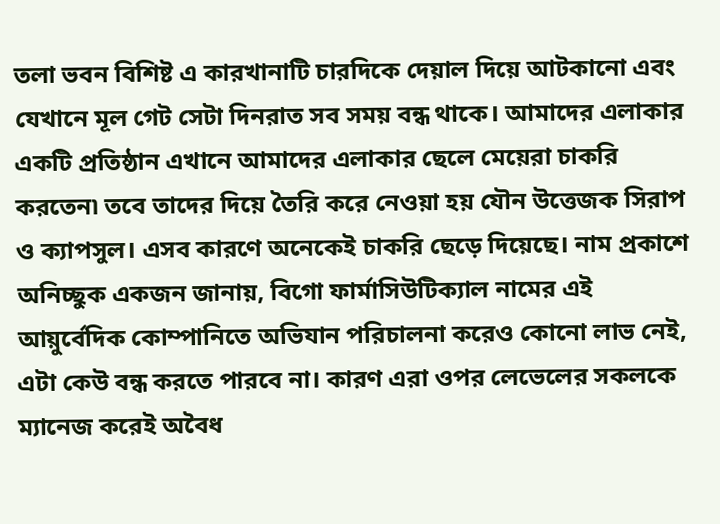তলা ভবন বিশিষ্ট এ কারখানাটি চারদিকে দেয়াল দিয়ে আটকানো এবং যেখানে মূল গেট সেটা দিনরাত সব সময় বন্ধ থাকে। আমাদের এলাকার একটি প্রতিষ্ঠান এখানে আমাদের এলাকার ছেলে মেয়েরা চাকরি করতেন৷ তবে তাদের দিয়ে তৈরি করে নেওয়া হয় যৌন উত্তেজক সিরাপ ও ক্যাপসুল। এসব কারণে অনেকেই চাকরি ছেড়ে দিয়েছে। নাম প্রকাশে অনিচ্ছুক একজন জানায়, বিগো ফার্মাসিউটিক্যাল নামের এই আয়ুর্বেদিক কোম্পানিতে অভিযান পরিচালনা করেও কোনো লাভ নেই, এটা কেউ বন্ধ করতে পারবে না। কারণ এরা ওপর লেভেলের সকলকে ম্যানেজ করেই অবৈধ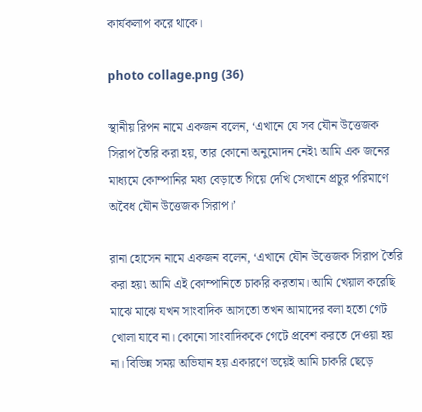কার্যকলাপ করে থাকে।

photo collage.png (36)

স্থানীয় রিপন নামে একজন বলেন, ‘এখানে যে সব যৌন উত্তেজক সিরাপ তৈরি করা হয়, তার কোনো অনুমোদন নেই৷ আমি এক জনের মাধ্যমে কোম্পানির মধ্য বেড়াতে গিয়ে দেখি সেখানে প্রচুর পরিমাণে অবৈধ যৌন উত্তেজক সিরাপ।’

রানা হোসেন নামে একজন বলেন, ‘এখানে যৌন উত্তেজক সিরাপ তৈরি করা হয়৷ আমি এই কোম্পানিতে চাকরি করতাম। আমি খেয়াল করেছি মাঝে মাঝে যখন সাংবাদিক আসতো তখন আমাদের বলা হতো গেট খোলা যাবে না। কোনো সাংবাদিককে গেটে প্রবেশ করতে দেওয়া হয় না। বিভিন্ন সময় অভিযান হয় একারণে ভয়েই আমি চাকরি ছেড়ে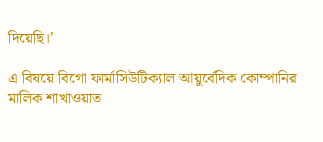দিয়েছি।’

এ বিষয়ে বিগো ফার্মাসিউটিক্যাল আয়ুর্বেদিক কোম্পানির মালিক শাখাওয়াত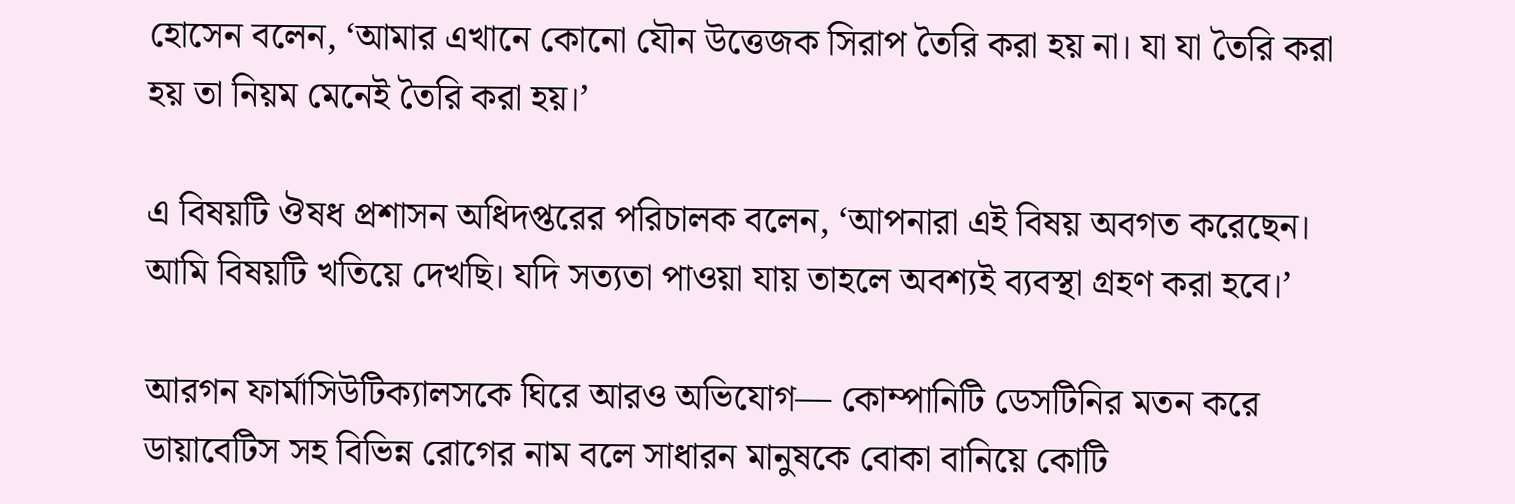হোসেন বলেন, ‘আমার এখানে কোনো যৌন উত্তেজক সিরাপ তৈরি করা হয় না। যা যা তৈরি করা হয় তা নিয়ম মেনেই তৈরি করা হয়।’

এ বিষয়টি ঔষধ প্রশাসন অধিদপ্তরের পরিচালক বলেন, ‘আপনারা এই বিষয় অবগত করেছেন। আমি বিষয়টি খতিয়ে দেখছি। যদি সত্যতা পাওয়া যায় তাহলে অবশ্যই ব্যবস্থা গ্রহণ করা হবে।’

আরগন ফার্মাসিউটিক্যালসকে ঘিরে আরও অভিযোগ— কোম্পানিটি ডেসটিনির মতন করে ডায়াবেটিস সহ বিভিন্ন রোগের নাম বলে সাধারন মানুষকে বোকা বানিয়ে কোটি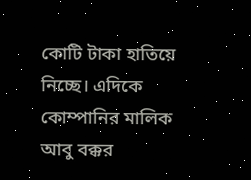কোটি টাকা হাতিয়ে নিচ্ছে। এদিকে কোম্পানির মালিক আবু বক্কর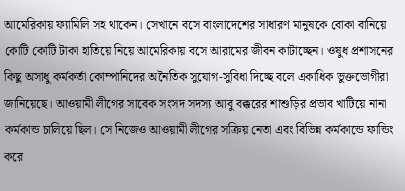আমেরিকায় ফ্যামিলি সহ থাকেন। সেখানে বসে বাংলাদেশের সাধারণ মানুষকে বোকা বানিয়ে কোটি কোটি টাকা হাতিয়ে নিয়ে আমেরিকায় বসে আরামের জীবন কাটাচ্ছেন। ওষুধ প্রশাসনের কিছু অসাধু কর্মকর্তা কোম্পানিদের অনৈতিক সুযোগ-সুবিধা দিচ্ছে বলে একাধিক ভুক্তভোগীরা জানিয়েছে। আওয়ামী লীগের সাবেক সংসদ সদস্য আবু বক্করের শাশুড়ির প্রভাব খাটিয়ে নানা কর্মকান্ড চালিয়ে ছিল। সে নিজেও আওয়ামী লীগের সক্রিয় নেতা এবং বিভিন্ন কর্মকান্ডে ফান্ডিং করে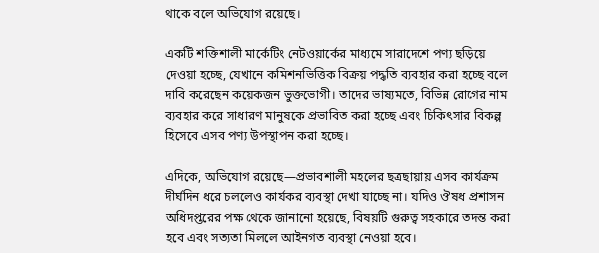থাকে বলে অভিযোগ রয়েছে।

একটি শক্তিশালী মার্কেটিং নেটওয়ার্কের মাধ্যমে সারাদেশে পণ্য ছড়িয়ে দেওয়া হচ্ছে, যেখানে কমিশনভিত্তিক বিক্রয় পদ্ধতি ব্যবহার করা হচ্ছে বলে দাবি করেছেন কয়েকজন ভুক্তভোগী। তাদের ভাষ্যমতে, বিভিন্ন রোগের নাম ব্যবহার করে সাধারণ মানুষকে প্রভাবিত করা হচ্ছে এবং চিকিৎসার বিকল্প হিসেবে এসব পণ্য উপস্থাপন করা হচ্ছে।

এদিকে, অভিযোগ রয়েছে—প্রভাবশালী মহলের ছত্রছায়ায় এসব কার্যক্রম দীর্ঘদিন ধরে চললেও কার্যকর ব্যবস্থা দেখা যাচ্ছে না। যদিও ঔষধ প্রশাসন অধিদপ্তরের পক্ষ থেকে জানানো হয়েছে, বিষয়টি গুরুত্ব সহকারে তদন্ত করা হবে এবং সত্যতা মিললে আইনগত ব্যবস্থা নেওয়া হবে।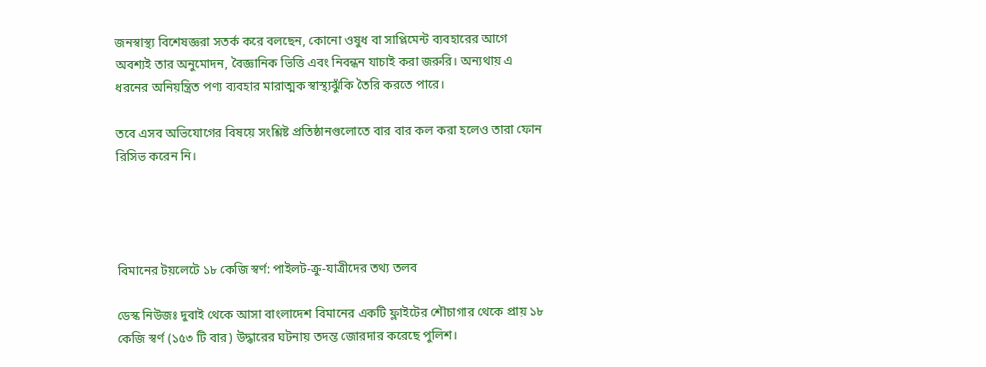জনস্বাস্থ্য বিশেষজ্ঞরা সতর্ক করে বলছেন, কোনো ওষুধ বা সাপ্লিমেন্ট ব্যবহারের আগে অবশ্যই তার অনুমোদন, বৈজ্ঞানিক ভিত্তি এবং নিবন্ধন যাচাই করা জরুরি। অন্যথায় এ ধরনের অনিয়ন্ত্রিত পণ্য ব্যবহার মারাত্মক স্বাস্থ্যঝুঁকি তৈরি করতে পারে।

তবে এসব অভিযোগের বিষয়ে সংশ্লিষ্ট প্রতিষ্ঠানগুলোতে বার বার কল করা হলেও তারা ফোন রিসিভ করেন নি।




বিমানের টয়লেটে ১৮ কেজি স্বর্ণ: পাইলট-ক্রু-যাত্রীদের তথ্য তলব

ডেস্ক নিউজঃ দুবাই থেকে আসা বাংলাদেশ বিমানের একটি ফ্লাইটের শৌচাগার থেকে প্রায় ১৮ কেজি স্বর্ণ (১৫৩ টি বার) উদ্ধারের ঘটনায় তদন্ত জোরদার করেছে পুলিশ।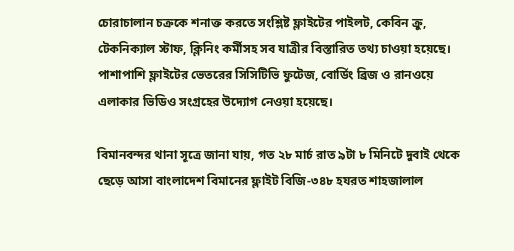চোরাচালান চক্রকে শনাক্ত করতে সংশ্লিষ্ট ফ্লাইটের পাইলট, কেবিন ক্রু, টেকনিক্যাল স্টাফ, ক্লিনিং কর্মীসহ সব যাত্রীর বিস্তারিত তথ্য চাওয়া হয়েছে। পাশাপাশি ফ্লাইটের ভেতরের সিসিটিভি ফুটেজ, বোর্ডিং ব্রিজ ও রানওয়ে এলাকার ভিডিও সংগ্রহের উদ্যোগ নেওয়া হয়েছে।

বিমানবন্দর থানা সূত্রে জানা যায়, গত ২৮ মার্চ রাত ৯টা ৮ মিনিটে দুবাই থেকে ছেড়ে আসা বাংলাদেশ বিমানের ফ্লাইট বিজি-৩৪৮ হযরত শাহজালাল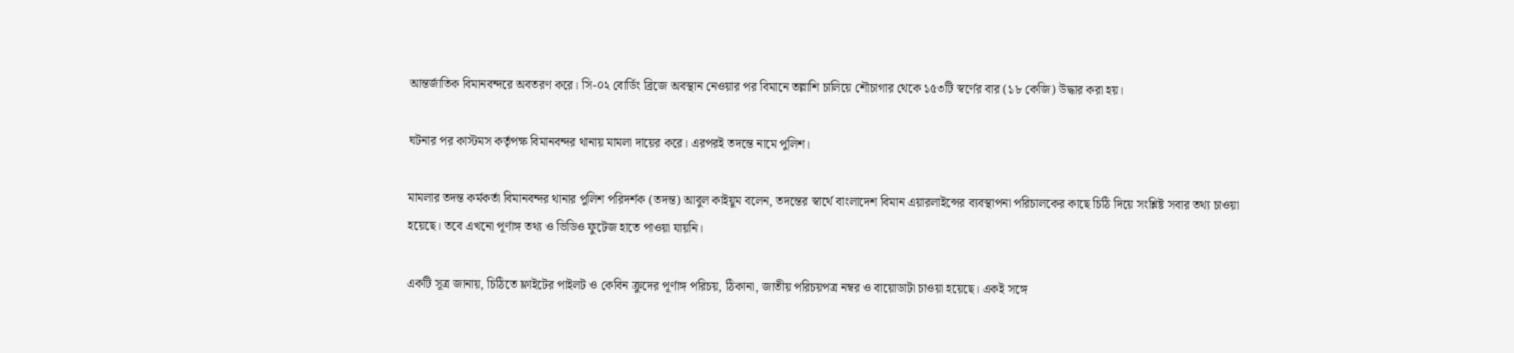আন্তর্জাতিক বিমানবন্দরে অবতরণ করে। সি-০২ বোর্ডিং ব্রিজে অবস্থান নেওয়ার পর বিমানে তল্লাশি চালিয়ে শৌচাগার থেকে ১৫৩টি স্বর্ণের বার (১৮ কেজি) উদ্ধার করা হয়।

ঘটনার পর কাস্টমস কর্তৃপক্ষ বিমানবন্দর থানায় মামলা দায়ের করে। এরপরই তদন্তে নামে পুলিশ।

মামলার তদন্ত কর্মকর্তা বিমানবন্দর থানার পুলিশ পরিদর্শক (তদন্ত) আবুল কাইয়ুম বলেন, তদন্তের স্বার্থে বাংলাদেশ বিমান এয়ারলাইন্সের ব্যবস্থাপনা পরিচালকের কাছে চিঠি দিয়ে সংশ্লিষ্ট সবার তথ্য চাওয়া হয়েছে। তবে এখনো পূর্ণাঙ্গ তথ্য ও ভিডিও ফুটেজ হাতে পাওয়া যায়নি।

একটি সূত্র জানায়, চিঠিতে ফ্লাইটের পাইলট ও কেবিন ক্রুদের পূর্ণাঙ্গ পরিচয়, ঠিকানা, জাতীয় পরিচয়পত্র নম্বর ও বায়োডাটা চাওয়া হয়েছে। একই সঙ্গে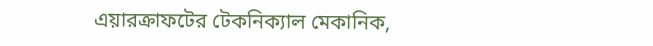এয়ারক্রাফটের টেকনিক্যাল মেকানিক,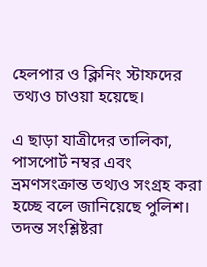হেলপার ও ক্লিনিং স্টাফদের তথ্যও চাওয়া হয়েছে।

এ ছাড়া যাত্রীদের তালিকা, পাসপোর্ট নম্বর এবং ভ্রমণসংক্রান্ত তথ্যও সংগ্রহ করা হচ্ছে বলে জানিয়েছে পুলিশ। তদন্ত সংশ্লিষ্টরা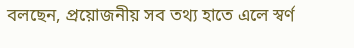বলছেন, প্রয়োজনীয় সব তথ্য হাতে এলে স্বর্ণ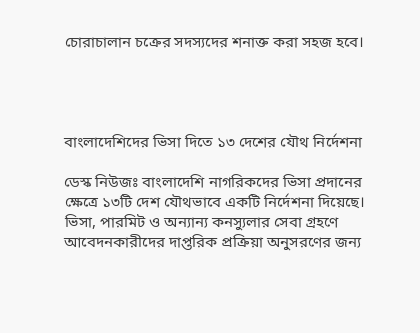চোরাচালান চক্রের সদস্যদের শনাক্ত করা সহজ হবে।




বাংলাদেশিদের ভিসা দিতে ১৩ দেশের যৌথ নির্দেশনা

ডেস্ক নিউজঃ বাংলাদেশি নাগরিকদের ভিসা প্রদানের ক্ষেত্রে ১৩টি দেশ যৌথভাবে একটি নির্দেশনা দিয়েছে। ভিসা, পারমিট ও অন্যান্য কনস্যুলার সেবা গ্রহণে আবেদনকারীদের দাপ্তরিক প্রক্রিয়া অনুসরণের জন্য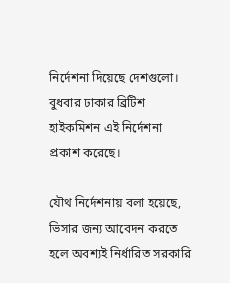নির্দেশনা দিয়েছে দেশগুলো। বুধবার ঢাকার ব্রিটিশ হাইকমিশন এই নির্দেশনা প্রকাশ করেছে।

যৌথ নির্দেশনায় বলা হয়েছে, ভিসার জন্য আবেদন করতে হলে অবশ্যই নির্ধারিত সরকারি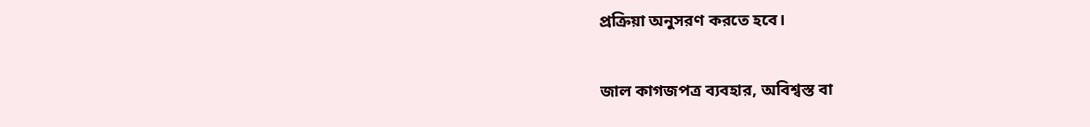প্রক্রিয়া অনুসরণ করতে হবে।

জাল কাগজপত্র ব্যবহার, অবিশ্বস্ত বা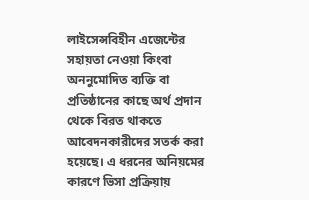লাইসেন্সবিহীন এজেন্টের সহায়তা নেওয়া কিংবা অননুমোদিত ব্যক্তি বা প্রতিষ্ঠানের কাছে অর্থ প্রদান থেকে বিরত থাকতে আবেদনকারীদের সতর্ক করা হয়েছে। এ ধরনের অনিয়মের কারণে ভিসা প্রক্রিয়ায়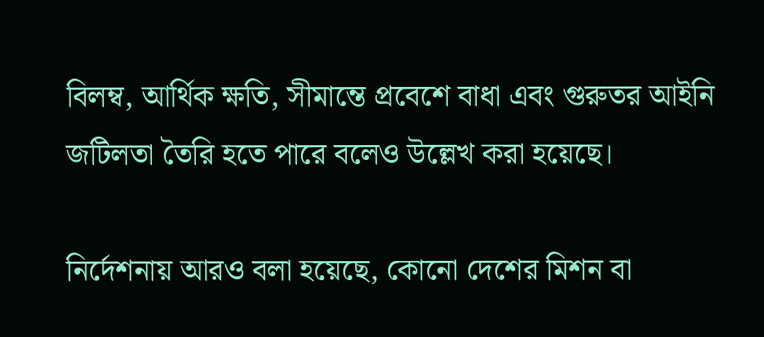বিলম্ব, আর্থিক ক্ষতি, সীমান্তে প্রবেশে বাধা এবং গুরুতর আইনি জটিলতা তৈরি হতে পারে বলেও উল্লেখ করা হয়েছে।

নির্দেশনায় আরও বলা হয়েছে, কোনো দেশের মিশন বা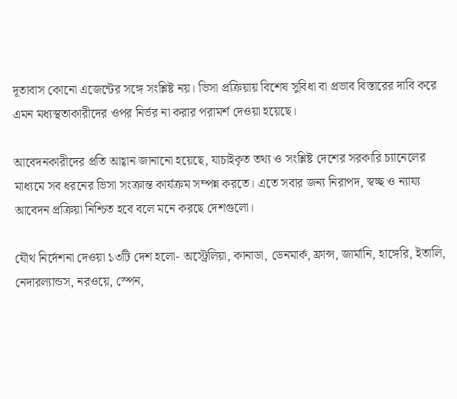দূতাবাস কোনো এজেন্টের সঙ্গে সংশ্লিষ্ট নয়। ভিসা প্রক্রিয়ায় বিশেষ সুবিধা বা প্রভাব বিস্তারের দাবি করে এমন মধ্যস্থতাকারীদের ওপর নির্ভর না করার পরামর্শ দেওয়া হয়েছে।

আবেদনকারীদের প্রতি আহ্বান জানানো হয়েছে, যাচাইকৃত তথ্য ও সংশ্লিষ্ট দেশের সরকারি চ্যানেলের মাধ্যমে সব ধরনের ভিসা সংক্রান্ত কার্যক্রম সম্পন্ন করতে। এতে সবার জন্য নিরাপদ, স্বচ্ছ ও ন্যায্য আবেদন প্রক্রিয়া নিশ্চিত হবে বলে মনে করছে দেশগুলো।

যৌথ নির্দেশনা দেওয়া ১৩টি দেশ হলো- অস্ট্রেলিয়া, কানাডা, ডেনমার্ক, ফ্রান্স, জার্মানি, হাঙ্গেরি, ইতালি, নেদারল্যান্ডস, নরওয়ে, স্পেন,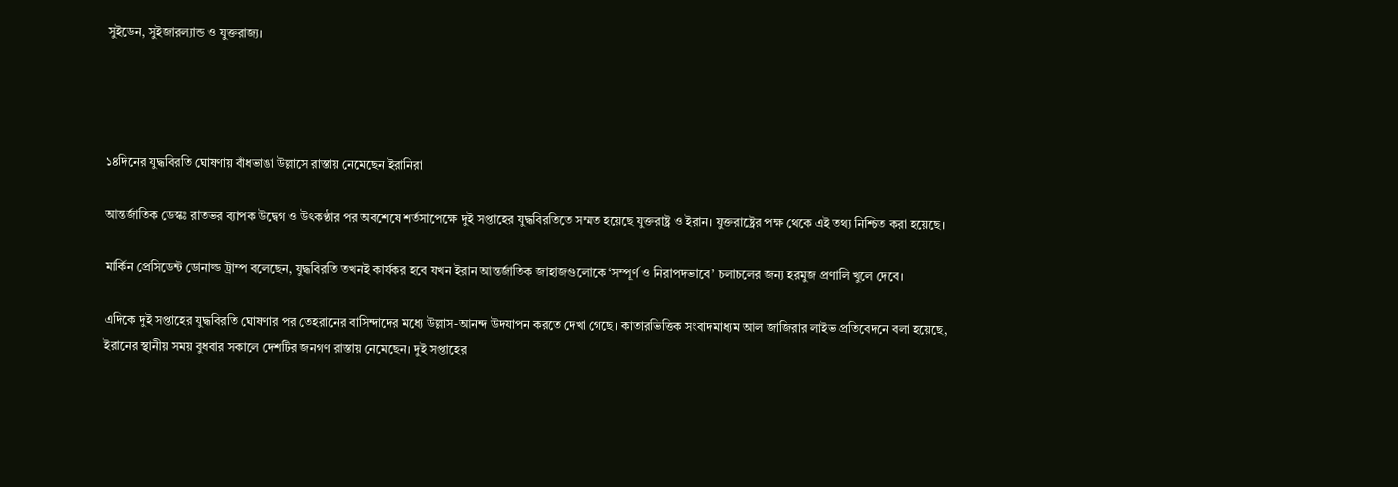সুইডেন, সুইজারল্যান্ড ও যুক্তরাজ্য।




১৪দিনের যুদ্ধবিরতি ঘোষণায় বাঁধভাঙা উল্লাসে রাস্তায় নেমেছেন ইরানিরা

আন্তর্জাতিক ডেস্কঃ রাতভর ব্যাপক উদ্বেগ ও উৎকণ্ঠার পর অবশেষে শর্তসাপেক্ষে দুই সপ্তাহের যুদ্ধবিরতিতে সম্মত হয়েছে যুক্তরাষ্ট্র ও ইরান। যুক্তরাষ্ট্রের পক্ষ থেকে এই তথ্য নিশ্চিত করা হয়েছে।

মার্কিন প্রেসিডেন্ট ডোনাল্ড ট্রাম্প বলেছেন, যুদ্ধবিরতি তখনই কার্যকর হবে যখন ইরান আন্তর্জাতিক জাহাজগুলোকে ‘সম্পূর্ণ ও নিরাপদভাবে’ চলাচলের জন্য হরমুজ প্রণালি খুলে দেবে।

এদিকে দুই সপ্তাহের যুদ্ধবিরতি ঘোষণার পর তেহরানের বাসিন্দাদের মধ্যে উল্লাস-আনন্দ উদযাপন করতে দেখা গেছে। কাতারভিত্তিক সংবাদমাধ্যম আল জাজিরার লাইভ প্রতিবেদনে বলা হয়েছে, ইরানের স্থানীয় সময় বুধবার সকালে দেশটির জনগণ রাস্তায় নেমেছেন। দুই সপ্তাহের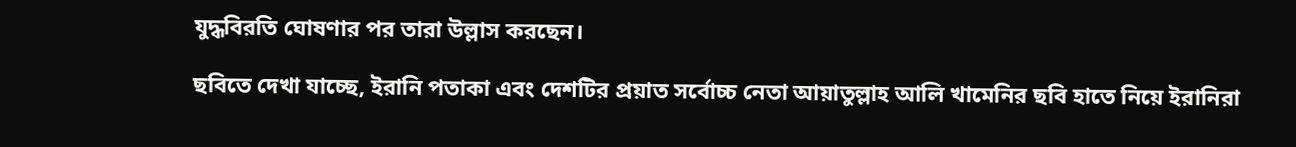যুদ্ধবিরতি ঘোষণার পর তারা উল্লাস করছেন।

ছবিতে দেখা যাচ্ছে, ইরানি পতাকা এবং দেশটির প্রয়াত সর্বোচ্চ নেতা আয়াতুল্লাহ আলি খামেনির ছবি হাতে নিয়ে ইরানিরা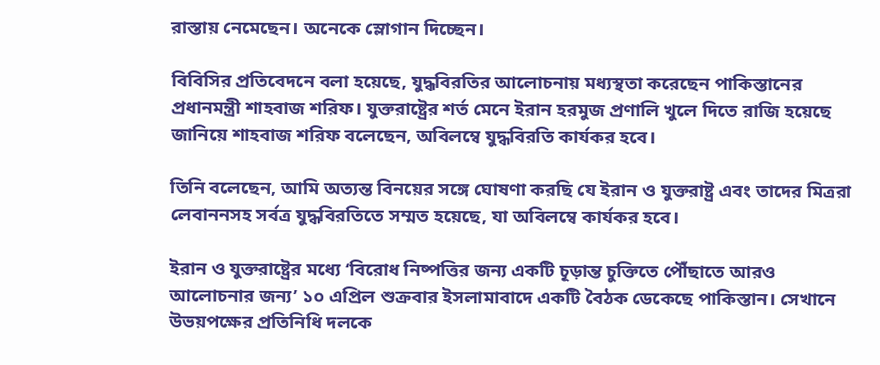রাস্তায় নেমেছেন। অনেকে স্লোগান দিচ্ছেন।

বিবিসির প্রতিবেদনে বলা হয়েছে, যুদ্ধবিরতির আলোচনায় মধ্যস্থতা করেছেন পাকিস্তানের প্রধানমন্ত্রী শাহবাজ শরিফ। যুক্তরাষ্ট্রের শর্ত মেনে ইরান হরমুজ প্রণালি খুলে দিতে রাজি হয়েছে জানিয়ে শাহবাজ শরিফ বলেছেন, অবিলম্বে যুদ্ধবিরতি কার্যকর হবে।

তিনি বলেছেন, আমি অত্যন্ত বিনয়ের সঙ্গে ঘোষণা করছি যে ইরান ও যুক্তরাষ্ট্র এবং তাদের মিত্ররা লেবাননসহ সর্বত্র যুদ্ধবিরতিতে সম্মত হয়েছে, যা অবিলম্বে কার্যকর হবে।

ইরান ও যুক্তরাষ্ট্রের মধ্যে ‘বিরোধ নিষ্পত্তির জন্য একটি চূড়ান্ত চুক্তিতে পৌঁছাতে আরও আলোচনার জন্য’ ১০ এপ্রিল শুক্রবার ইসলামাবাদে একটি বৈঠক ডেকেছে পাকিস্তান। সেখানে উভয়পক্ষের প্রতিনিধি দলকে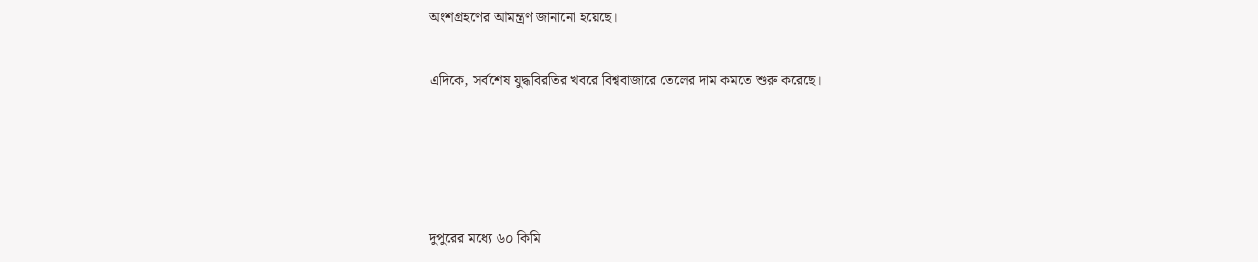অংশগ্রহণের আমন্ত্রণ জানানো হয়েছে।

এদিকে, সর্বশেষ যুদ্ধবিরতির খবরে বিশ্ববাজারে তেলের দাম কমতে শুরু করেছে।




দুপুরের মধ্যে ৬০ কিমি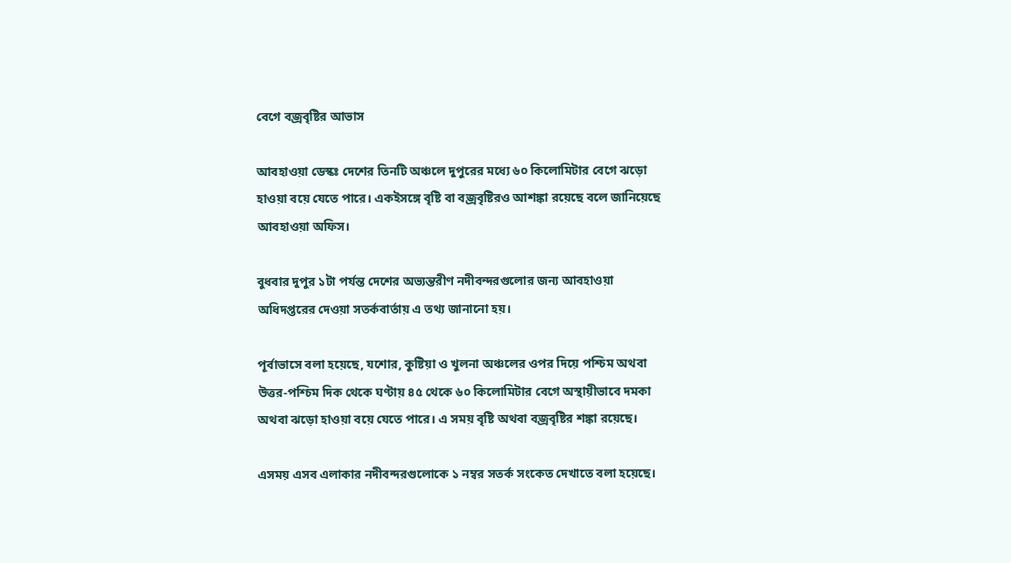বেগে বজ্রবৃষ্টির আভাস

আবহাওয়া ডেস্কঃ দেশের তিনটি অঞ্চলে দুপুরের মধ্যে ৬০ কিলোমিটার বেগে ঝড়ো হাওয়া বয়ে যেতে পারে। একইসঙ্গে বৃষ্টি বা বজ্রবৃষ্টিরও আশঙ্কা রয়েছে বলে জানিয়েছে আবহাওয়া অফিস।

বুধবার দুপুর ১টা পর্যন্ত দেশের অভ্যন্তরীণ নদীবন্দরগুলোর জন্য আবহাওয়া অধিদপ্তরের দেওয়া সতর্কবার্তায় এ তথ্য জানানো হয়।

পূর্বাভাসে বলা হয়েছে, যশোর, কুষ্টিয়া ও খুলনা অঞ্চলের ওপর দিয়ে পশ্চিম অথবা উত্তর-পশ্চিম দিক থেকে ঘণ্টায় ৪৫ থেকে ৬০ কিলোমিটার বেগে অস্থায়ীভাবে দমকা অথবা ঝড়ো হাওয়া বয়ে যেতে পারে। এ সময় বৃষ্টি অথবা বজ্রবৃষ্টির শঙ্কা রয়েছে।

এসময় এসব এলাকার নদীবন্দরগুলোকে ১ নম্বর সতর্ক সংকেত দেখাতে বলা হয়েছে।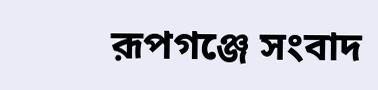রূপগঞ্জে সংবাদ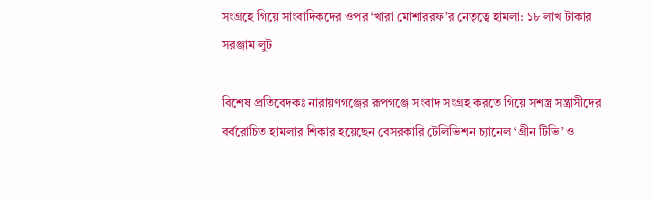সংগ্রহে গিয়ে সাংবাদিকদের ওপর ‘খারা মোশাররফ’র নেতৃত্বে হামলা: ১৮ লাখ টাকার সরঞ্জাম লুট

বিশেষ প্রতিবেদকঃ নারায়ণগঞ্জের রূপগঞ্জে সংবাদ সংগ্রহ করতে গিয়ে সশস্ত্র সন্ত্রাসীদের বর্বরোচিত হামলার শিকার হয়েছেন বেসরকারি টেলিভিশন চ্যানেল ‘গ্রীন টিভি’ ও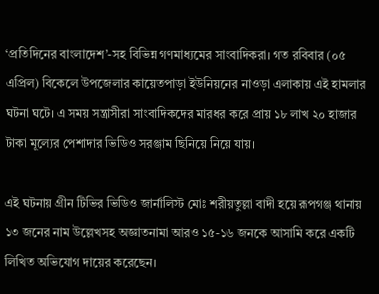‘প্রতিদিনের বাংলাদেশ’-সহ বিভিন্ন গণমাধ্যমের সাংবাদিকরা। গত রবিবার (০৫ এপ্রিল) বিকেলে উপজেলার কায়েতপাড়া ইউনিয়নের নাওড়া এলাকায় এই হামলার ঘটনা ঘটে। এ সময় সন্ত্রাসীরা সাংবাদিকদের মারধর করে প্রায় ১৮ লাখ ২০ হাজার টাকা মূল্যের পেশাদার ভিডিও সরঞ্জাম ছিনিয়ে নিয়ে যায়।

এই ঘটনায় গ্রীন টিভির ভিডিও জার্নালিস্ট মোঃ শরীয়তুল্লা বাদী হয়ে রূপগঞ্জ থানায় ১৩ জনের নাম উল্লেখসহ অজ্ঞাতনামা আরও ১৫-১৬ জনকে আসামি করে একটি লিখিত অভিযোগ দায়ের করেছেন।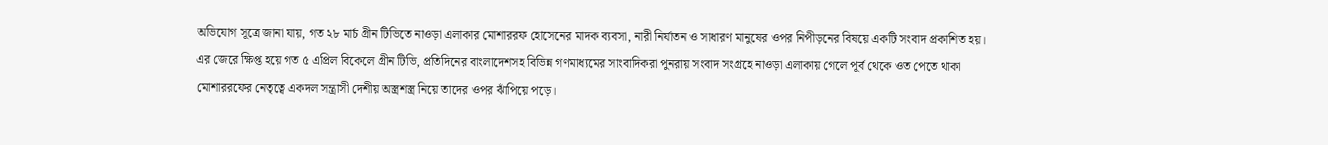অভিযোগ সূত্রে জানা যায়, গত ২৮ মার্চ গ্রীন টিভিতে নাওড়া এলাকার মোশাররফ হোসেনের মাদক ব্যবসা, নারী নির্যাতন ও সাধারণ মানুষের ওপর নিপীড়নের বিষয়ে একটি সংবাদ প্রকাশিত হয়। এর জেরে ক্ষিপ্ত হয়ে গত ৫ এপ্রিল বিকেলে গ্রীন টিভি, প্রতিদিনের বাংলাদেশসহ বিভিন্ন গণমাধ্যমের সাংবাদিকরা পুনরায় সংবাদ সংগ্রহে নাওড়া এলাকায় গেলে পূর্ব থেকে ওত পেতে থাকা মোশাররফের নেতৃত্বে একদল সন্ত্রাসী দেশীয় অস্ত্রশস্ত্র নিয়ে তাদের ওপর ঝাঁপিয়ে পড়ে।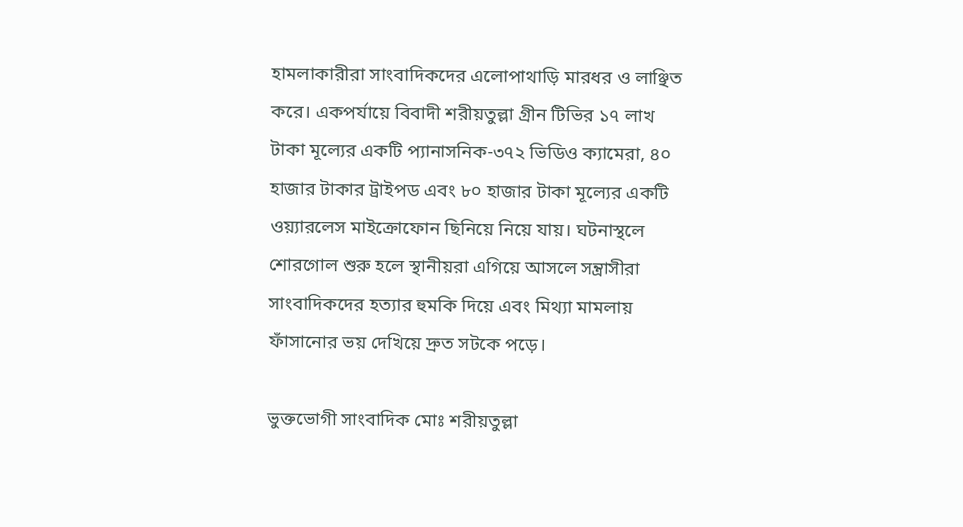হামলাকারীরা সাংবাদিকদের এলোপাথাড়ি মারধর ও লাঞ্ছিত করে। একপর্যায়ে বিবাদী শরীয়তুল্লা গ্রীন টিভির ১৭ লাখ টাকা মূল্যের একটি প্যানাসনিক-৩৭২ ভিডিও ক্যামেরা, ৪০ হাজার টাকার ট্রাইপড এবং ৮০ হাজার টাকা মূল্যের একটি ওয়্যারলেস মাইক্রোফোন ছিনিয়ে নিয়ে যায়। ঘটনাস্থলে শোরগোল শুরু হলে স্থানীয়রা এগিয়ে আসলে সন্ত্রাসীরা সাংবাদিকদের হত্যার হুমকি দিয়ে এবং মিথ্যা মামলায় ফাঁসানোর ভয় দেখিয়ে দ্রুত সটকে পড়ে।

ভুক্তভোগী সাংবাদিক মোঃ শরীয়তুল্লা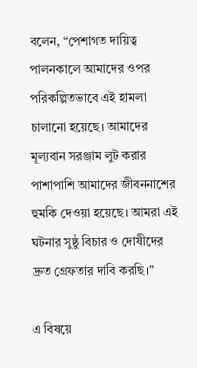বলেন, “পেশাগত দায়িত্ব পালনকালে আমাদের ওপর পরিকল্পিতভাবে এই হামলা চালানো হয়েছে। আমাদের মূল্যবান সরঞ্জাম লুট করার পাশাপাশি আমাদের জীবননাশের হুমকি দেওয়া হয়েছে। আমরা এই ঘটনার সুষ্ঠু বিচার ও দোষীদের দ্রুত গ্রেফতার দাবি করছি।”

এ বিষয়ে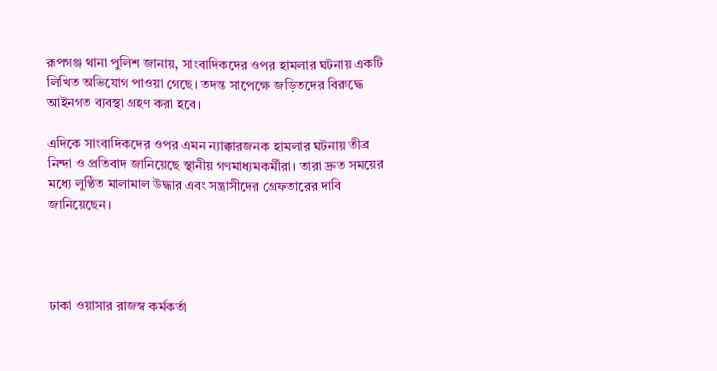রূপগঞ্জ থানা পুলিশ জানায়, সাংবাদিকদের ওপর হামলার ঘটনায় একটি লিখিত অভিযোগ পাওয়া গেছে। তদন্ত সাপেক্ষে জড়িতদের বিরুদ্ধে আইনগত ব্যবস্থা গ্রহণ করা হবে।

এদিকে সাংবাদিকদের ওপর এমন ন্যাক্কারজনক হামলার ঘটনায় তীব্র নিন্দা ও প্রতিবাদ জানিয়েছে স্থানীয় গণমাধ্যমকর্মীরা। তারা দ্রুত সময়ের মধ্যে লুণ্ঠিত মালামাল উদ্ধার এবং সন্ত্রাসীদের গ্রেফতারের দাবি জানিয়েছেন।




ঢাকা ওয়াসার রাজস্ব কর্মকর্তা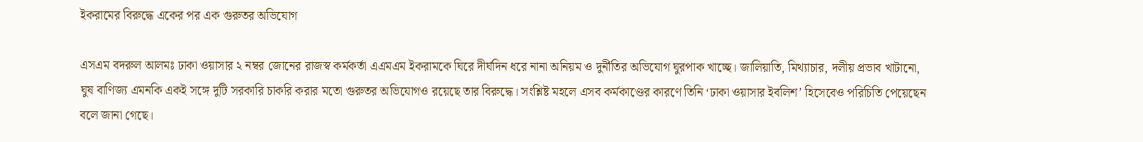ইকরামের বিরুদ্ধে একের পর এক গুরুতর অভিযোগ

এসএম বদরুল আলমঃ ঢাকা ওয়াসার ২ নম্বর জোনের রাজস্ব কর্মকর্তা এএমএম ইকরামকে ঘিরে দীর্ঘদিন ধরে নানা অনিয়ম ও দুর্নীতির অভিযোগ ঘুরপাক খাচ্ছে। জালিয়াতি, মিথ্যাচার, দলীয় প্রভাব খাটানো, ঘুষ বাণিজ্য এমনকি একই সঙ্গে দুটি সরকারি চাকরি করার মতো গুরুতর অভিযোগও রয়েছে তার বিরুদ্ধে। সংশ্লিষ্ট মহলে এসব কর্মকাণ্ডের কারণে তিনি ‘ঢাকা ওয়াসার ইবলিশ’ হিসেবেও পরিচিতি পেয়েছেন বলে জানা গেছে।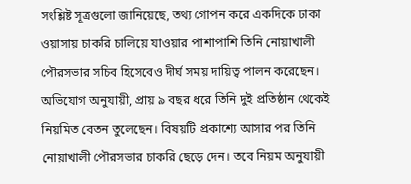সংশ্লিষ্ট সূত্রগুলো জানিয়েছে, তথ্য গোপন করে একদিকে ঢাকা ওয়াসায় চাকরি চালিয়ে যাওয়ার পাশাপাশি তিনি নোয়াখালী পৌরসভার সচিব হিসেবেও দীর্ঘ সময় দায়িত্ব পালন করেছেন। অভিযোগ অনুযায়ী, প্রায় ৯ বছর ধরে তিনি দুই প্রতিষ্ঠান থেকেই নিয়মিত বেতন তুলেছেন। বিষয়টি প্রকাশ্যে আসার পর তিনি নোয়াখালী পৌরসভার চাকরি ছেড়ে দেন। তবে নিয়ম অনুযায়ী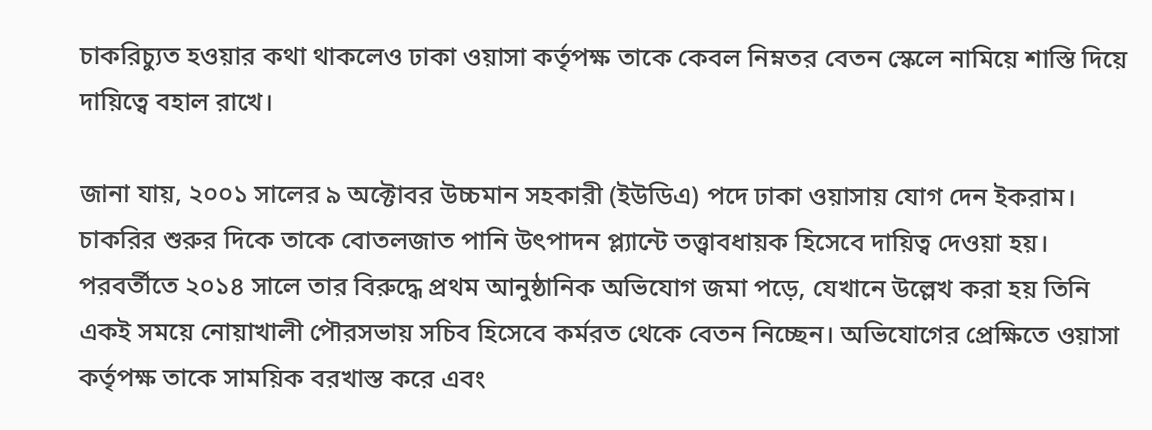চাকরিচ্যুত হওয়ার কথা থাকলেও ঢাকা ওয়াসা কর্তৃপক্ষ তাকে কেবল নিম্নতর বেতন স্কেলে নামিয়ে শাস্তি দিয়ে দায়িত্বে বহাল রাখে।

জানা যায়, ২০০১ সালের ৯ অক্টোবর উচ্চমান সহকারী (ইউডিএ) পদে ঢাকা ওয়াসায় যোগ দেন ইকরাম। চাকরির শুরুর দিকে তাকে বোতলজাত পানি উৎপাদন প্ল্যান্টে তত্ত্বাবধায়ক হিসেবে দায়িত্ব দেওয়া হয়। পরবর্তীতে ২০১৪ সালে তার বিরুদ্ধে প্রথম আনুষ্ঠানিক অভিযোগ জমা পড়ে, যেখানে উল্লেখ করা হয় তিনি একই সময়ে নোয়াখালী পৌরসভায় সচিব হিসেবে কর্মরত থেকে বেতন নিচ্ছেন। অভিযোগের প্রেক্ষিতে ওয়াসা কর্তৃপক্ষ তাকে সাময়িক বরখাস্ত করে এবং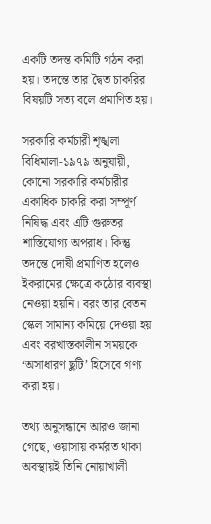একটি তদন্ত কমিটি গঠন করা হয়। তদন্তে তার দ্বৈত চাকরির বিষয়টি সত্য বলে প্রমাণিত হয়।

সরকারি কর্মচারী শৃঙ্খলা বিধিমালা-১৯৭৯ অনুযায়ী, কোনো সরকারি কর্মচারীর একাধিক চাকরি করা সম্পূর্ণ নিষিদ্ধ এবং এটি গুরুতর শাস্তিযোগ্য অপরাধ। কিন্তু তদন্তে দোষী প্রমাণিত হলেও ইকরামের ক্ষেত্রে কঠোর ব্যবস্থা নেওয়া হয়নি। বরং তার বেতন স্কেল সামান্য কমিয়ে দেওয়া হয় এবং বরখাস্তকালীন সময়কে ‘অসাধারণ ছুটি’ হিসেবে গণ্য করা হয়।

তথ্য অনুসন্ধানে আরও জানা গেছে, ওয়াসায় কর্মরত থাকা অবস্থায়ই তিনি নোয়াখালী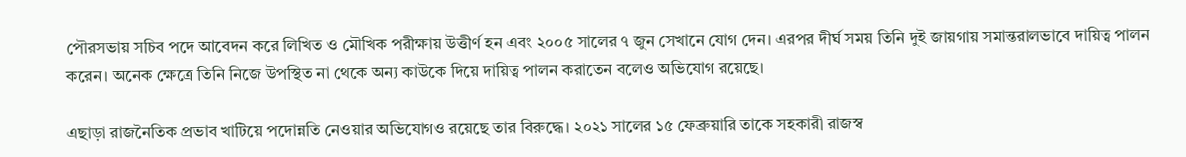পৌরসভায় সচিব পদে আবেদন করে লিখিত ও মৌখিক পরীক্ষায় উত্তীর্ণ হন এবং ২০০৫ সালের ৭ জুন সেখানে যোগ দেন। এরপর দীর্ঘ সময় তিনি দুই জায়গায় সমান্তরালভাবে দায়িত্ব পালন করেন। অনেক ক্ষেত্রে তিনি নিজে উপস্থিত না থেকে অন্য কাউকে দিয়ে দায়িত্ব পালন করাতেন বলেও অভিযোগ রয়েছে।

এছাড়া রাজনৈতিক প্রভাব খাটিয়ে পদোন্নতি নেওয়ার অভিযোগও রয়েছে তার বিরুদ্ধে। ২০২১ সালের ১৫ ফেব্রুয়ারি তাকে সহকারী রাজস্ব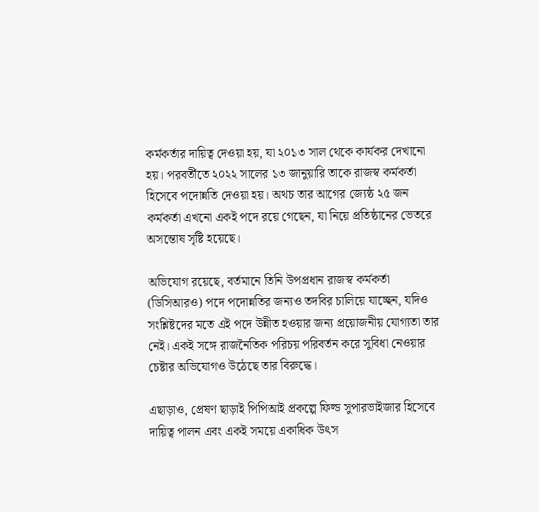কর্মকর্তার দায়িত্ব দেওয়া হয়, যা ২০১৩ সাল থেকে কার্যকর দেখানো হয়। পরবর্তীতে ২০২২ সালের ১৩ জানুয়ারি তাকে রাজস্ব কর্মকর্তা হিসেবে পদোন্নতি দেওয়া হয়। অথচ তার আগের জ্যেষ্ঠ ২৫ জন কর্মকর্তা এখনো একই পদে রয়ে গেছেন, যা নিয়ে প্রতিষ্ঠানের ভেতরে অসন্তোষ সৃষ্টি হয়েছে।

অভিযোগ রয়েছে, বর্তমানে তিনি উপপ্রধান রাজস্ব কর্মকর্তা (ডিসিআরও) পদে পদোন্নতির জন্যও তদবির চালিয়ে যাচ্ছেন, যদিও সংশ্লিষ্টদের মতে এই পদে উন্নীত হওয়ার জন্য প্রয়োজনীয় যোগ্যতা তার নেই। একই সঙ্গে রাজনৈতিক পরিচয় পরিবর্তন করে সুবিধা নেওয়ার চেষ্টার অভিযোগও উঠেছে তার বিরুদ্ধে।

এছাড়াও, প্রেষণ ছাড়াই পিপিআই প্রকল্পে ফিল্ড সুপারভাইজার হিসেবে দায়িত্ব পালন এবং একই সময়ে একাধিক উৎস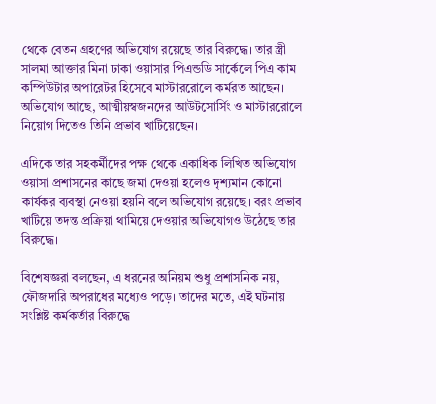থেকে বেতন গ্রহণের অভিযোগ রয়েছে তার বিরুদ্ধে। তার স্ত্রী সালমা আক্তার মিনা ঢাকা ওয়াসার পিএন্ডডি সার্কেলে পিএ কাম কম্পিউটার অপারেটর হিসেবে মাস্টাররোলে কর্মরত আছেন। অভিযোগ আছে, আত্মীয়স্বজনদের আউটসোর্সিং ও মাস্টাররোলে নিয়োগ দিতেও তিনি প্রভাব খাটিয়েছেন।

এদিকে তার সহকর্মীদের পক্ষ থেকে একাধিক লিখিত অভিযোগ ওয়াসা প্রশাসনের কাছে জমা দেওয়া হলেও দৃশ্যমান কোনো কার্যকর ব্যবস্থা নেওয়া হয়নি বলে অভিযোগ রয়েছে। বরং প্রভাব খাটিয়ে তদন্ত প্রক্রিয়া থামিয়ে দেওয়ার অভিযোগও উঠেছে তার বিরুদ্ধে।

বিশেষজ্ঞরা বলছেন, এ ধরনের অনিয়ম শুধু প্রশাসনিক নয়, ফৌজদারি অপরাধের মধ্যেও পড়ে। তাদের মতে, এই ঘটনায় সংশ্লিষ্ট কর্মকর্তার বিরুদ্ধে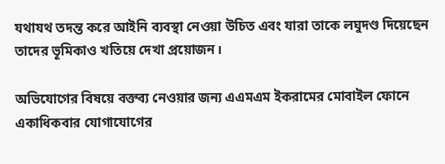যথাযথ তদন্ত করে আইনি ব্যবস্থা নেওয়া উচিত এবং যারা তাকে লঘুদণ্ড দিয়েছেন তাদের ভূমিকাও খতিয়ে দেখা প্রয়োজন।

অভিযোগের বিষয়ে বক্তব্য নেওয়ার জন্য এএমএম ইকরামের মোবাইল ফোনে একাধিকবার যোগাযোগের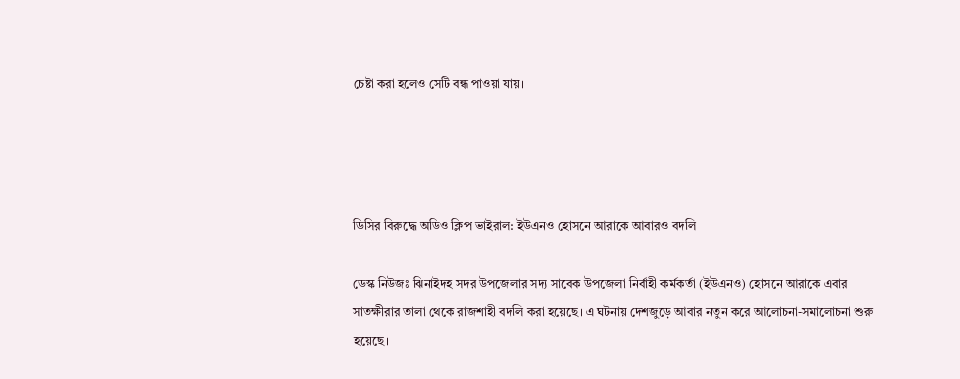চেষ্টা করা হলেও সেটি বন্ধ পাওয়া যায়।




ডিসির বিরুদ্ধে অডিও ক্লিপ ভাইরাল: ইউএনও হোসনে আরাকে আবারও বদলি

ডেস্ক নিউজঃ ঝিনাইদহ সদর উপজেলার সদ্য সাবেক উপজেলা নির্বাহী কর্মকর্তা (ইউএনও) হোসনে আরাকে এবার সাতক্ষীরার তালা থেকে রাজশাহী বদলি করা হয়েছে। এ ঘটনায় দেশজুড়ে আবার নতুন করে আলোচনা-সমালোচনা শুরু হয়েছে।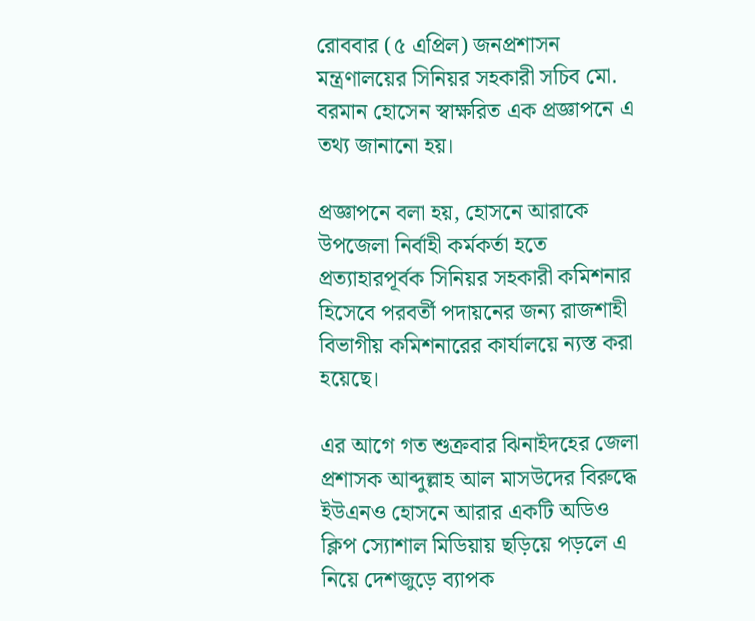রোববার (৫ এপ্রিল) জনপ্রশাসন মন্ত্রণালয়ের সিনিয়র সহকারী সচিব মো. বরমান হোসেন স্বাক্ষরিত এক প্রজ্ঞাপনে এ তথ্য জানানো হয়।

প্রজ্ঞাপনে বলা হয়, হোসনে আরাকে উপজেলা নির্বাহী কর্মকর্তা হতে প্রত্যাহারপূর্বক সিনিয়র সহকারী কমিশনার হিসেবে পরবর্তী পদায়নের জন্য রাজশাহী বিভাগীয় কমিশনারের কার্যালয়ে ন্যস্ত করা হয়েছে।

এর আগে গত শুক্রবার ঝিনাইদহের জেলা প্রশাসক আব্দুল্লাহ আল মাসউদের বিরুদ্ধে ইউএনও হোসনে আরার একটি অডিও ক্লিপ স্যোশাল মিডিয়ায় ছড়িয়ে পড়লে এ নিয়ে দেশজুড়ে ব্যাপক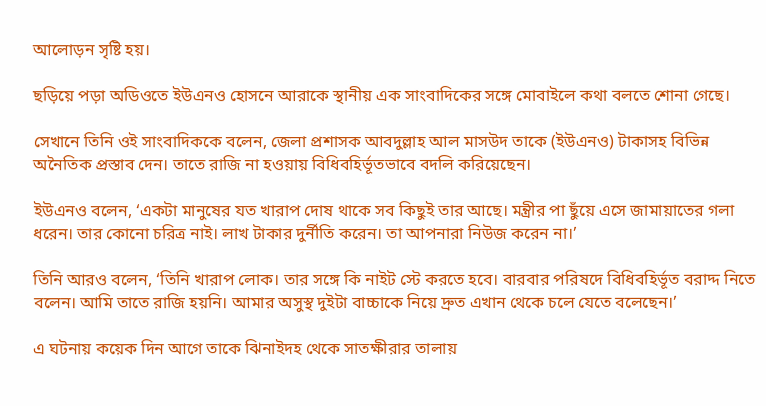আলোড়ন সৃষ্টি হয়।

ছড়িয়ে পড়া অডিওতে ইউএনও হোসনে আরাকে স্থানীয় এক সাংবাদিকের সঙ্গে মোবাইলে কথা বলতে শোনা গেছে।

সেখানে তিনি ওই সাংবাদিককে বলেন, জেলা প্রশাসক আবদুল্লাহ আল মাসউদ তাকে (ইউএনও) টাকাসহ বিভিন্ন অনৈতিক প্রস্তাব দেন। তাতে রাজি না হওয়ায় বিধিবহির্ভূতভাবে বদলি করিয়েছেন।

ইউএনও বলেন, ‘একটা মানুষের যত খারাপ দোষ থাকে সব কিছুই তার আছে। মন্ত্রীর পা ছুঁয়ে এসে জামায়াতের গলা ধরেন। তার কোনো চরিত্র নাই। লাখ টাকার দুর্নীতি করেন। তা আপনারা নিউজ করেন না।’

তিনি আরও বলেন, ‘তিনি খারাপ লোক। তার সঙ্গে কি নাইট স্টে করতে হবে। বারবার পরিষদে বিধিবহির্ভূত বরাদ্দ নিতে বলেন। আমি তাতে রাজি হয়নি। আমার অসুস্থ দুইটা বাচ্চাকে নিয়ে দ্রুত এখান থেকে চলে যেতে বলেছেন।’

এ ঘটনায় কয়েক দিন আগে তাকে ঝিনাইদহ থেকে সাতক্ষীরার তালায়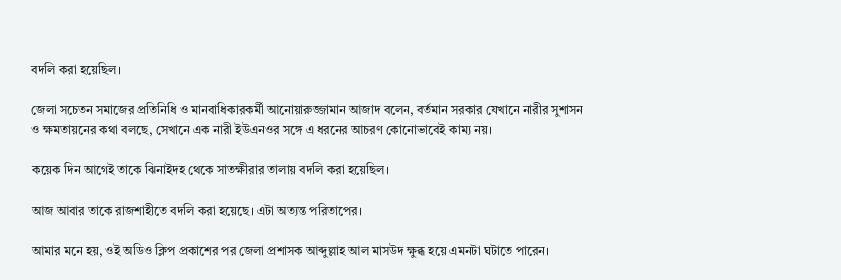বদলি করা হয়েছিল।

জেলা সচেতন সমাজের প্রতিনিধি ও মানবাধিকারকর্মী আনোয়ারুজ্জামান আজাদ বলেন, বর্তমান সরকার যেখানে নারীর সুশাসন ও ক্ষমতায়নের কথা বলছে, সেখানে এক নারী ইউএনওর সঙ্গে এ ধরনের আচরণ কোনোভাবেই কাম্য নয়।

কয়েক দিন আগেই তাকে ঝিনাইদহ থেকে সাতক্ষীরার তালায় বদলি করা হয়েছিল।

আজ আবার তাকে রাজশাহীতে বদলি করা হয়েছে। এটা অত্যন্ত পরিতাপের।

আমার মনে হয়, ওই অডিও ক্লিপ প্রকাশের পর জেলা প্রশাসক আব্দুল্লাহ আল মাসউদ ক্ষুব্ধ হয়ে এমনটা ঘটাতে পারেন।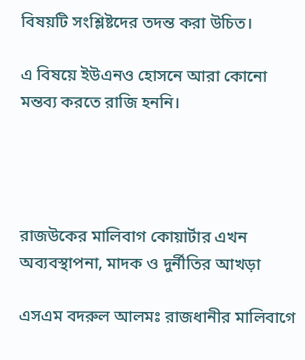বিষয়টি সংশ্লিষ্টদের তদন্ত করা উচিত।

এ বিষয়ে ইউএনও হোসনে আরা কোনো মন্তব্য করতে রাজি হননি।




রাজউকের মালিবাগ কোয়ার্টার এখন অব্যবস্থাপনা, মাদক ও দুর্নীতির আখড়া

এসএম বদরুল আলমঃ রাজধানীর মালিবাগে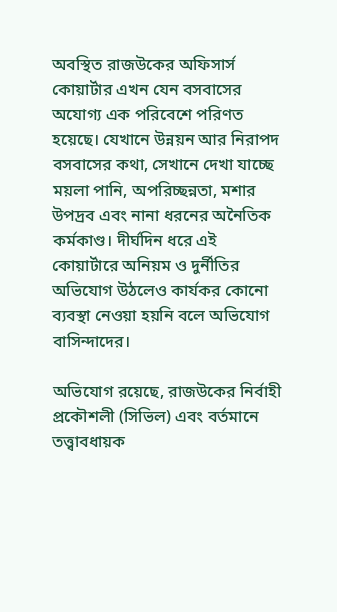অবস্থিত রাজউকের অফিসার্স কোয়ার্টার এখন যেন বসবাসের অযোগ্য এক পরিবেশে পরিণত হয়েছে। যেখানে উন্নয়ন আর নিরাপদ বসবাসের কথা, সেখানে দেখা যাচ্ছে ময়লা পানি, অপরিচ্ছন্নতা, মশার উপদ্রব এবং নানা ধরনের অনৈতিক কর্মকাণ্ড। দীর্ঘদিন ধরে এই কোয়ার্টারে অনিয়ম ও দুর্নীতির অভিযোগ উঠলেও কার্যকর কোনো ব্যবস্থা নেওয়া হয়নি বলে অভিযোগ বাসিন্দাদের।

অভিযোগ রয়েছে, রাজউকের নির্বাহী প্রকৌশলী (সিভিল) এবং বর্তমানে তত্ত্বাবধায়ক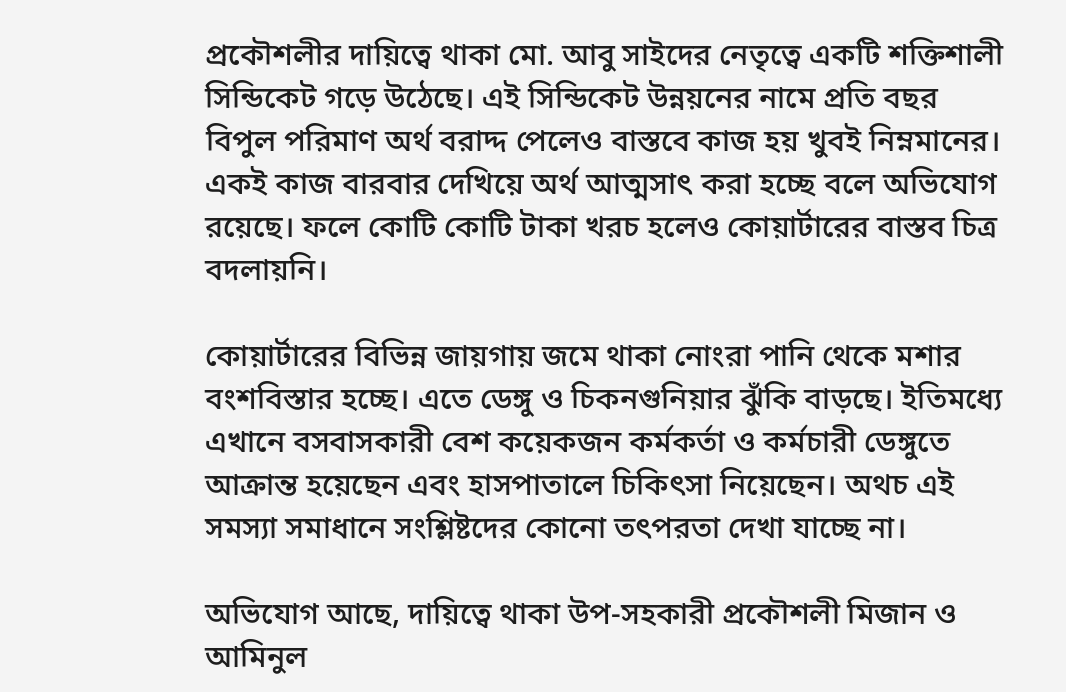প্রকৌশলীর দায়িত্বে থাকা মো. আবু সাইদের নেতৃত্বে একটি শক্তিশালী সিন্ডিকেট গড়ে উঠেছে। এই সিন্ডিকেট উন্নয়নের নামে প্রতি বছর বিপুল পরিমাণ অর্থ বরাদ্দ পেলেও বাস্তবে কাজ হয় খুবই নিম্নমানের। একই কাজ বারবার দেখিয়ে অর্থ আত্মসাৎ করা হচ্ছে বলে অভিযোগ রয়েছে। ফলে কোটি কোটি টাকা খরচ হলেও কোয়ার্টারের বাস্তব চিত্র বদলায়নি।

কোয়ার্টারের বিভিন্ন জায়গায় জমে থাকা নোংরা পানি থেকে মশার বংশবিস্তার হচ্ছে। এতে ডেঙ্গু ও চিকনগুনিয়ার ঝুঁকি বাড়ছে। ইতিমধ্যে এখানে বসবাসকারী বেশ কয়েকজন কর্মকর্তা ও কর্মচারী ডেঙ্গুতে আক্রান্ত হয়েছেন এবং হাসপাতালে চিকিৎসা নিয়েছেন। অথচ এই সমস্যা সমাধানে সংশ্লিষ্টদের কোনো তৎপরতা দেখা যাচ্ছে না।

অভিযোগ আছে, দায়িত্বে থাকা উপ-সহকারী প্রকৌশলী মিজান ও আমিনুল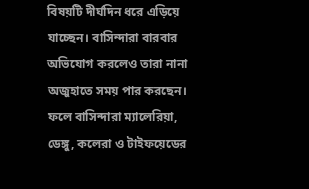বিষয়টি দীর্ঘদিন ধরে এড়িয়ে যাচ্ছেন। বাসিন্দারা বারবার অভিযোগ করলেও তারা নানা অজুহাতে সময় পার করছেন। ফলে বাসিন্দারা ম্যালেরিয়া, ডেঙ্গু, কলেরা ও টাইফয়েডের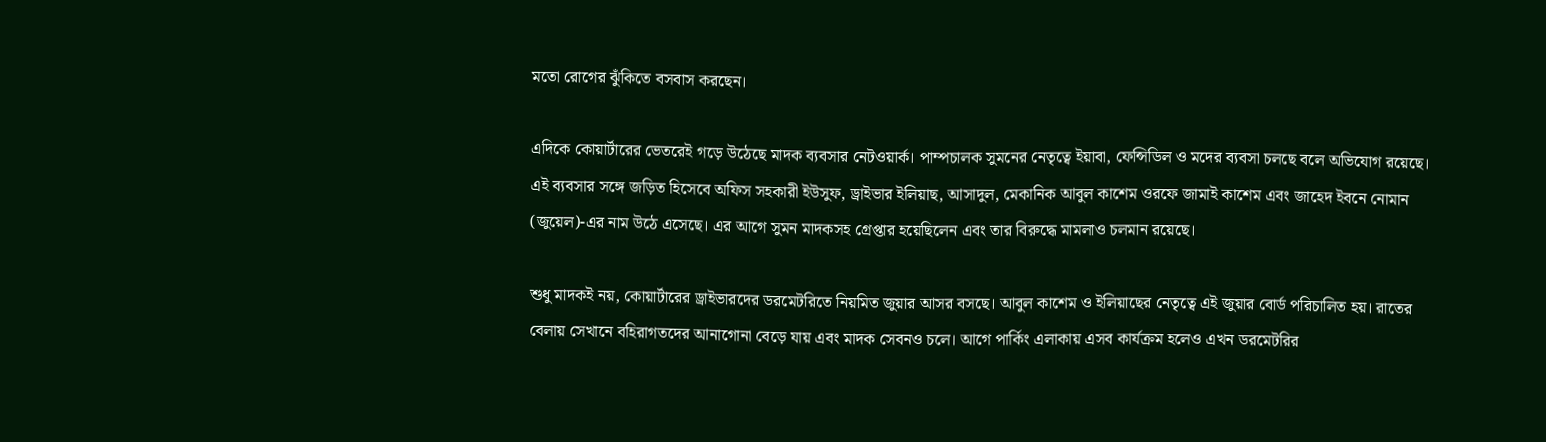মতো রোগের ঝুঁকিতে বসবাস করছেন।

এদিকে কোয়ার্টারের ভেতরেই গড়ে উঠেছে মাদক ব্যবসার নেটওয়ার্ক। পাম্পচালক সুমনের নেতৃত্বে ইয়াবা, ফেন্সিডিল ও মদের ব্যবসা চলছে বলে অভিযোগ রয়েছে। এই ব্যবসার সঙ্গে জড়িত হিসেবে অফিস সহকারী ইউসুফ, ড্রাইভার ইলিয়াছ, আসাদুল, মেকানিক আবুল কাশেম ওরফে জামাই কাশেম এবং জাহেদ ইবনে নোমান (জুয়েল)-এর নাম উঠে এসেছে। এর আগে সুমন মাদকসহ গ্রেপ্তার হয়েছিলেন এবং তার বিরুদ্ধে মামলাও চলমান রয়েছে।

শুধু মাদকই নয়, কোয়ার্টারের ড্রাইভারদের ডরমেটরিতে নিয়মিত জুয়ার আসর বসছে। আবুল কাশেম ও ইলিয়াছের নেতৃত্বে এই জুয়ার বোর্ড পরিচালিত হয়। রাতের বেলায় সেখানে বহিরাগতদের আনাগোনা বেড়ে যায় এবং মাদক সেবনও চলে। আগে পার্কিং এলাকায় এসব কার্যক্রম হলেও এখন ডরমেটরির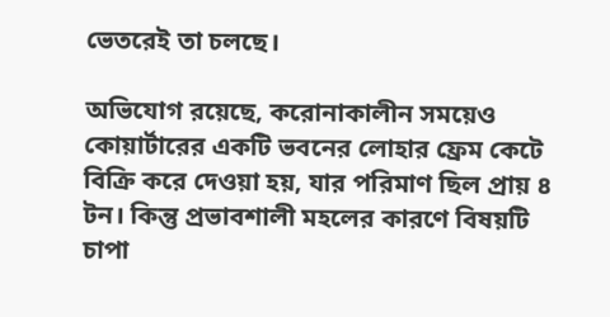ভেতরেই তা চলছে।

অভিযোগ রয়েছে, করোনাকালীন সময়েও কোয়ার্টারের একটি ভবনের লোহার ফ্রেম কেটে বিক্রি করে দেওয়া হয়, যার পরিমাণ ছিল প্রায় ৪ টন। কিন্তু প্রভাবশালী মহলের কারণে বিষয়টি চাপা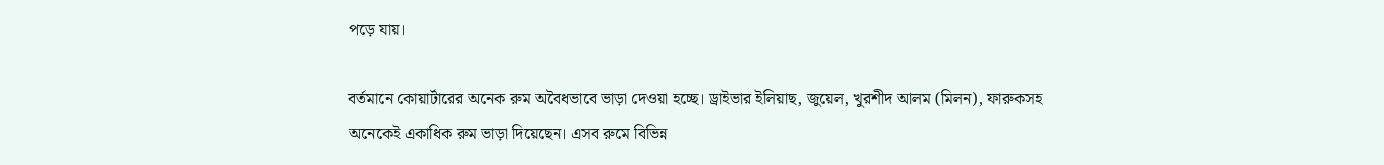পড়ে যায়।

বর্তমানে কোয়ার্টারের অনেক রুম অবৈধভাবে ভাড়া দেওয়া হচ্ছে। ড্রাইভার ইলিয়াছ, জুয়েল, খুরশীদ আলম (মিলন), ফারুকসহ অনেকেই একাধিক রুম ভাড়া দিয়েছেন। এসব রুমে বিভিন্ন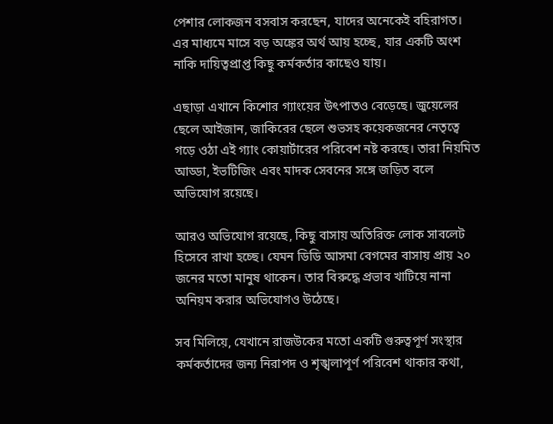পেশার লোকজন বসবাস করছেন, যাদের অনেকেই বহিরাগত। এর মাধ্যমে মাসে বড় অঙ্কের অর্থ আয় হচ্ছে, যার একটি অংশ নাকি দায়িত্বপ্রাপ্ত কিছু কর্মকর্তার কাছেও যায়।

এছাড়া এখানে কিশোর গ্যাংয়ের উৎপাতও বেড়েছে। জুয়েলের ছেলে আইজান, জাকিরের ছেলে শুভসহ কয়েকজনের নেতৃত্বে গড়ে ওঠা এই গ্যাং কোয়ার্টারের পরিবেশ নষ্ট করছে। তারা নিয়মিত আড্ডা, ইভটিজিং এবং মাদক সেবনের সঙ্গে জড়িত বলে অভিযোগ রয়েছে।

আরও অভিযোগ রয়েছে, কিছু বাসায় অতিরিক্ত লোক সাবলেট হিসেবে রাখা হচ্ছে। যেমন ডিডি আসমা বেগমের বাসায় প্রায় ২০ জনের মতো মানুষ থাকেন। তার বিরুদ্ধে প্রভাব খাটিয়ে নানা অনিয়ম করার অভিযোগও উঠেছে।

সব মিলিয়ে, যেখানে রাজউকের মতো একটি গুরুত্বপূর্ণ সংস্থার কর্মকর্তাদের জন্য নিরাপদ ও শৃঙ্খলাপূর্ণ পরিবেশ থাকার কথা,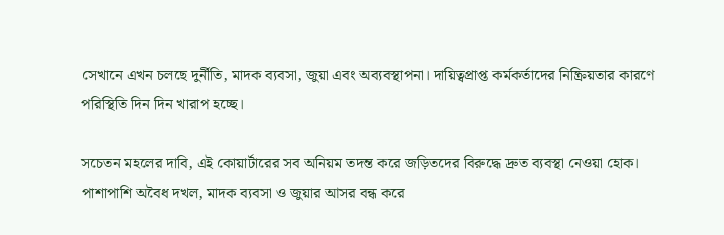সেখানে এখন চলছে দুর্নীতি, মাদক ব্যবসা, জুয়া এবং অব্যবস্থাপনা। দায়িত্বপ্রাপ্ত কর্মকর্তাদের নিষ্ক্রিয়তার কারণে পরিস্থিতি দিন দিন খারাপ হচ্ছে।

সচেতন মহলের দাবি, এই কোয়ার্টারের সব অনিয়ম তদন্ত করে জড়িতদের বিরুদ্ধে দ্রুত ব্যবস্থা নেওয়া হোক। পাশাপাশি অবৈধ দখল, মাদক ব্যবসা ও জুয়ার আসর বন্ধ করে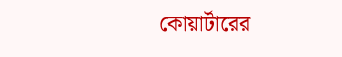কোয়ার্টারের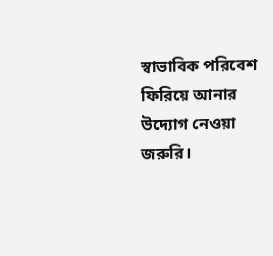স্বাভাবিক পরিবেশ ফিরিয়ে আনার উদ্যোগ নেওয়া জরুরি।